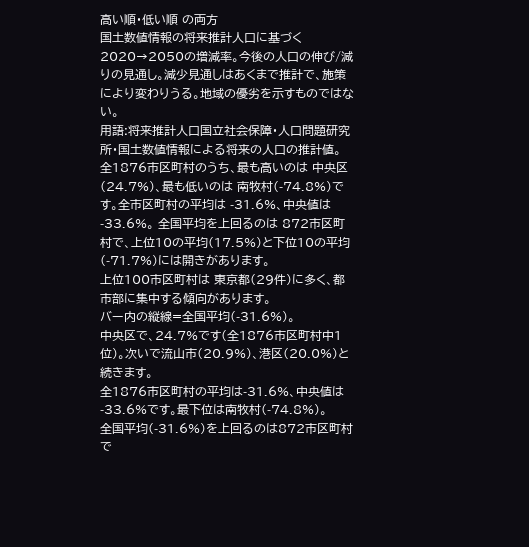高い順・低い順 の両方
国土数値情報の将来推計人口に基づく2020→2050の増減率。今後の人口の伸び/減りの見通し。減少見通しはあくまで推計で、施策により変わりうる。地域の優劣を示すものではない。
用語:将来推計人口国立社会保障・人口問題研究所・国土数値情報による将来の人口の推計値。
全1876市区町村のうち、最も高いのは 中央区(24.7%)、最も低いのは 南牧村(-74.8%)です。全市区町村の平均は -31.6%、中央値は -33.6%。 全国平均を上回るのは 872市区町村で、上位10の平均(17.5%)と下位10の平均(-71.7%)には開きがあります。
上位100市区町村は 東京都(29件)に多く、都市部に集中する傾向があります。
バー内の縦線=全国平均(-31.6%)。
中央区で、24.7%です(全1876市区町村中1位)。次いで流山市(20.9%)、港区(20.0%)と続きます。
全1876市区町村の平均は-31.6%、中央値は-33.6%です。最下位は南牧村(-74.8%)。
全国平均(-31.6%)を上回るのは872市区町村で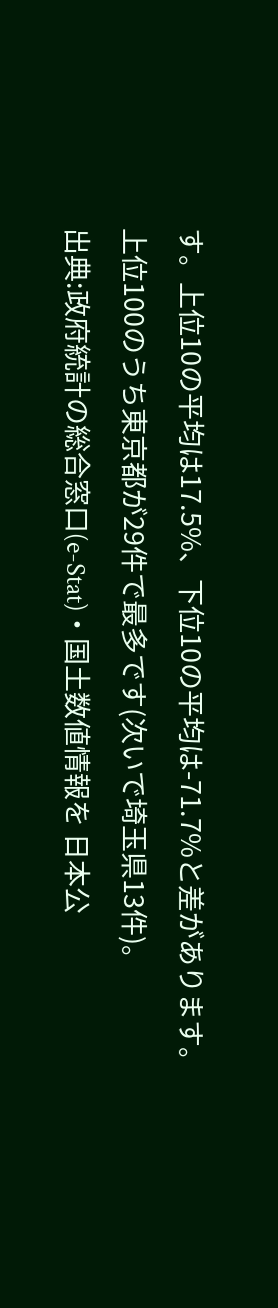す。上位10の平均は17.5%、下位10の平均は-71.7%と差があります。
上位100のうち東京都が29件で最多です(次いで埼玉県13件)。
出典:政府統計の総合窓口(e-Stat)・国土数値情報を 日本公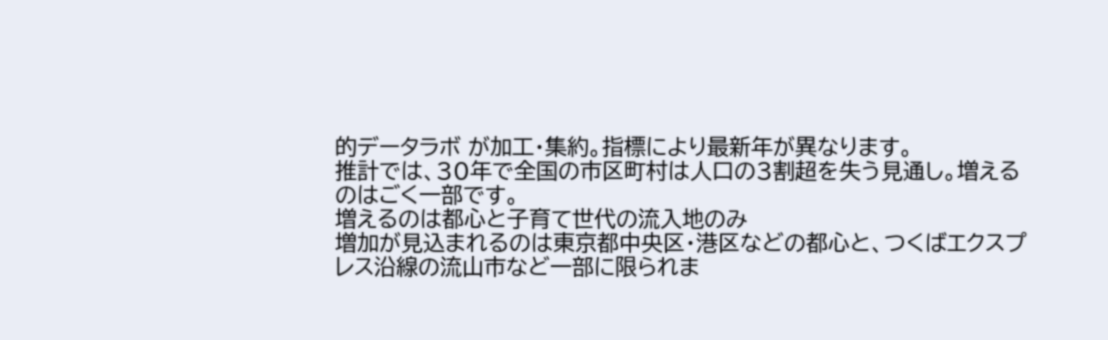的データラボ が加工・集約。指標により最新年が異なります。
推計では、30年で全国の市区町村は人口の3割超を失う見通し。増えるのはごく一部です。
増えるのは都心と子育て世代の流入地のみ
増加が見込まれるのは東京都中央区・港区などの都心と、つくばエクスプレス沿線の流山市など一部に限られま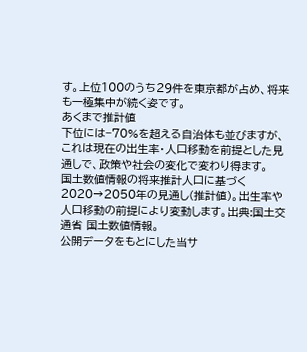す。上位100のうち29件を東京都が占め、将来も一極集中が続く姿です。
あくまで推計値
下位には−70%を超える自治体も並びますが、これは現在の出生率・人口移動を前提とした見通しで、政策や社会の変化で変わり得ます。
国土数値情報の将来推計人口に基づく2020→2050年の見通し(推計値)。出生率や人口移動の前提により変動します。出典:国土交通省 国土数値情報。
公開データをもとにした当サ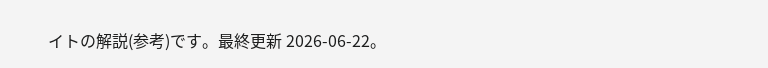イトの解説(参考)です。最終更新 2026-06-22。